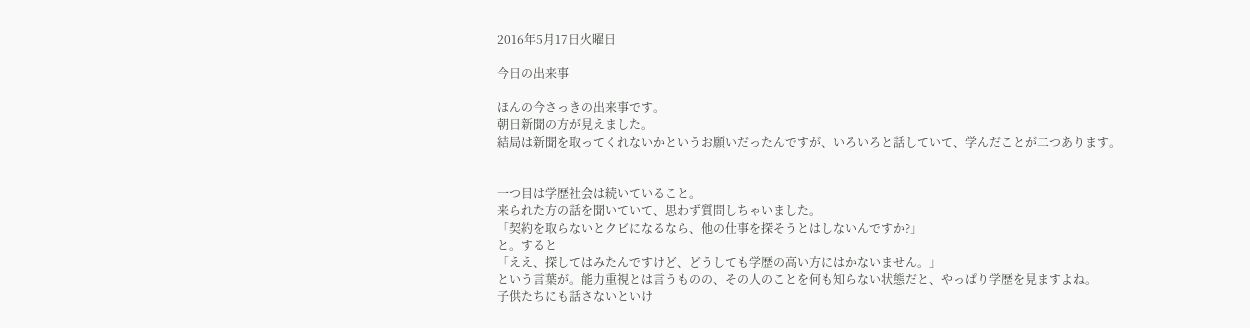2016年5月17日火曜日

今日の出来事

ほんの今さっきの出来事です。
朝日新聞の方が見えました。
結局は新聞を取ってくれないかというお願いだったんですが、いろいろと話していて、学んだことが二つあります。


一つ目は学歴社会は続いていること。
来られた方の話を聞いていて、思わず質問しちゃいました。
「契約を取らないとクビになるなら、他の仕事を探そうとはしないんですか?」
と。すると
「ええ、探してはみたんですけど、どうしても学歴の高い方にはかないません。」
という言葉が。能力重視とは言うものの、その人のことを何も知らない状態だと、やっぱり学歴を見ますよね。
子供たちにも話さないといけ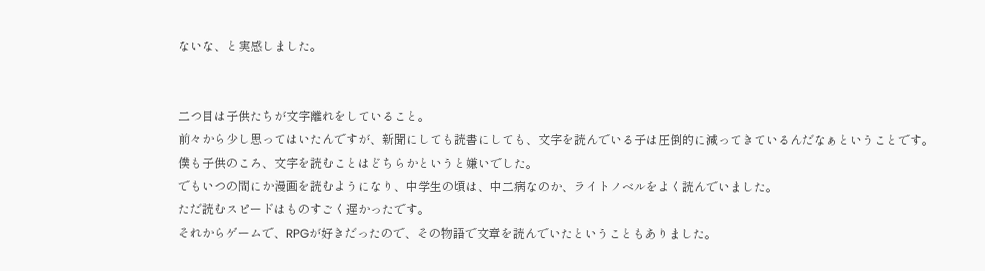ないな、と実感しました。


二つ目は子供たちが文字離れをしていること。
前々から少し思ってはいたんですが、新聞にしても読書にしても、文字を読んでいる子は圧倒的に減ってきているんだなぁということです。
僕も子供のころ、文字を読むことはどちらかというと嫌いでした。
でもいつの間にか漫画を読むようになり、中学生の頃は、中二病なのか、ライトノベルをよく読んでいました。
ただ読むスピードはものすごく遅かったです。
それからゲームで、RPGが好きだったので、その物語で文章を読んでいたということもありました。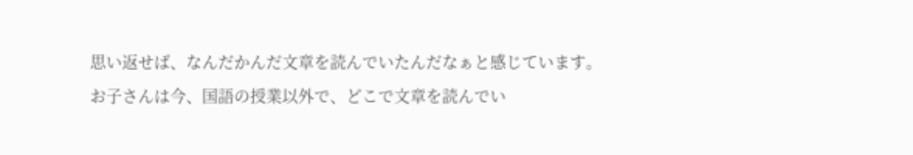思い返せば、なんだかんだ文章を読んでいたんだなぁと感じています。
お子さんは今、国語の授業以外で、どこで文章を読んでい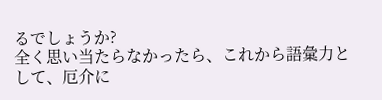るでしょうか?
全く思い当たらなかったら、これから語彙力として、厄介に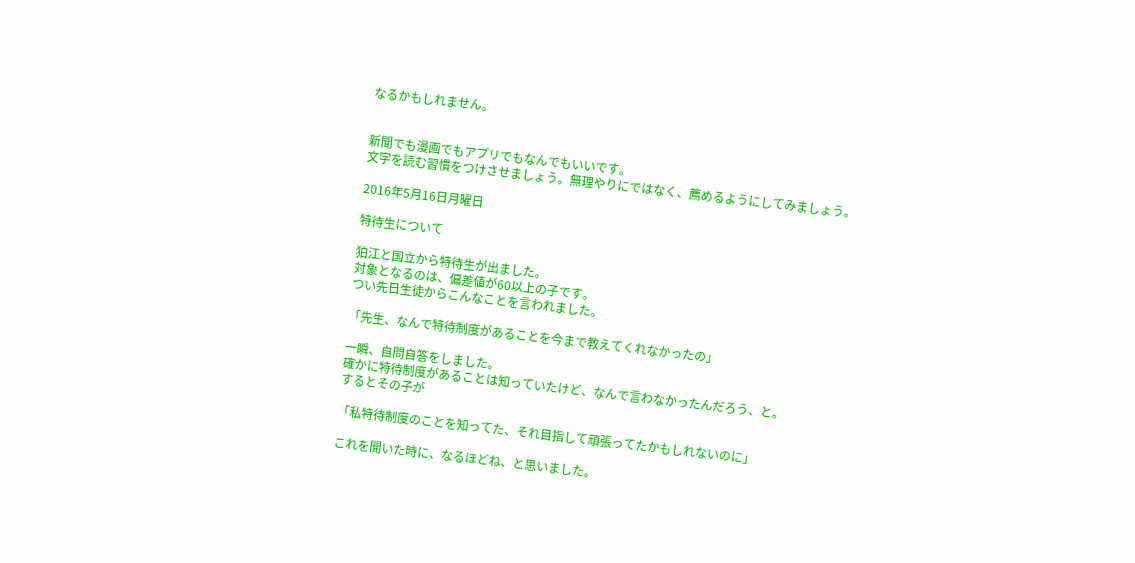なるかもしれません。


新聞でも漫画でもアプリでもなんでもいいです。
文字を読む習慣をつけさせましょう。無理やりにではなく、薦めるようにしてみましょう。

2016年5月16日月曜日

特待生について

狛江と国立から特待生が出ました。
対象となるのは、偏差値が60以上の子です。
つい先日生徒からこんなことを言われました。

「先生、なんで特待制度があることを今まで教えてくれなかったの」

一瞬、自問自答をしました。
確かに特待制度があることは知っていたけど、なんで言わなかったんだろう、と。
するとその子が

「私特待制度のことを知ってた、それ目指して頑張ってたかもしれないのに」

これを聞いた時に、なるほどね、と思いました。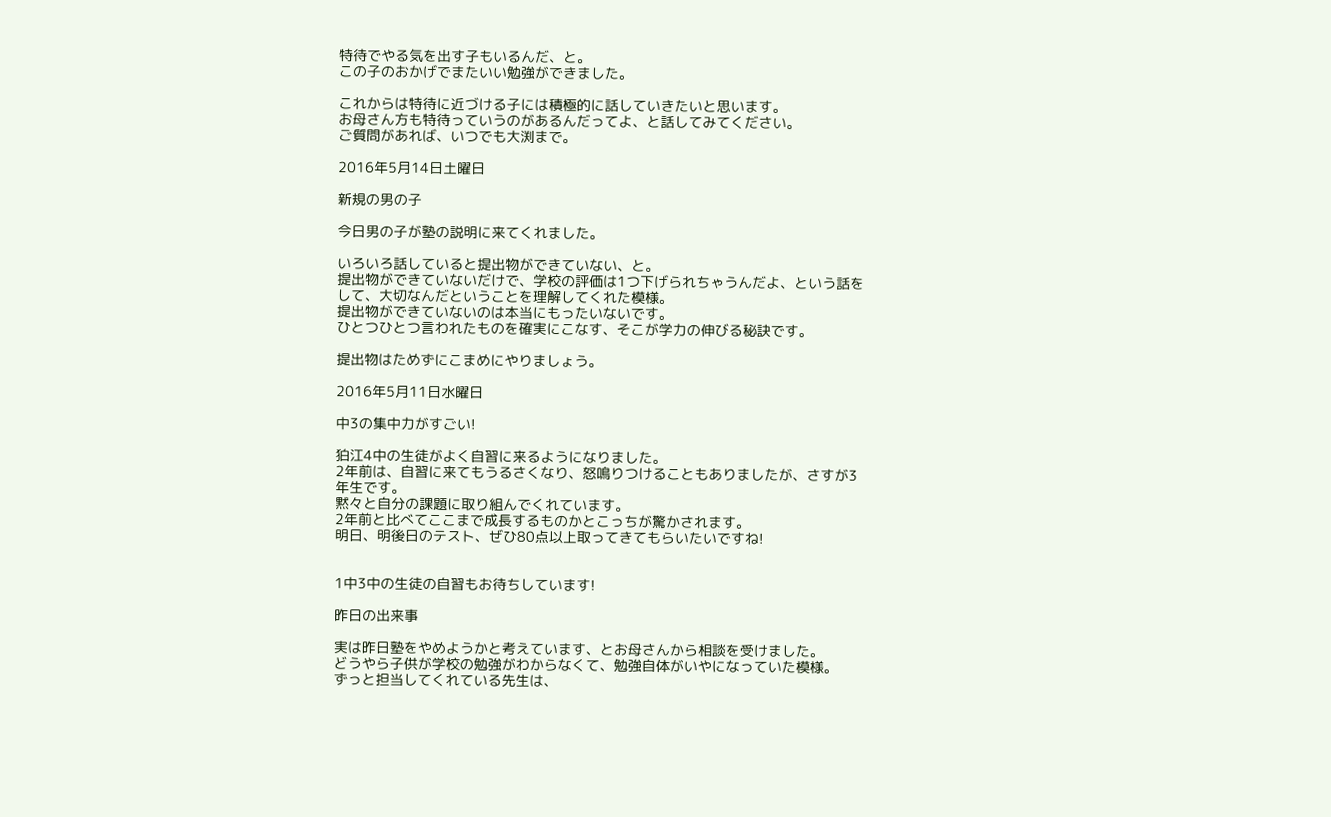特待でやる気を出す子もいるんだ、と。
この子のおかげでまたいい勉強ができました。

これからは特待に近づける子には積極的に話していきたいと思います。
お母さん方も特待っていうのがあるんだってよ、と話してみてください。
ご質問があれば、いつでも大渕まで。

2016年5月14日土曜日

新規の男の子

今日男の子が塾の説明に来てくれました。

いろいろ話していると提出物ができていない、と。
提出物ができていないだけで、学校の評価は1つ下げられちゃうんだよ、という話をして、大切なんだということを理解してくれた模様。
提出物ができていないのは本当にもったいないです。
ひとつひとつ言われたものを確実にこなす、そこが学力の伸びる秘訣です。

提出物はためずにこまめにやりましょう。

2016年5月11日水曜日

中3の集中力がすごい!

狛江4中の生徒がよく自習に来るようになりました。
2年前は、自習に来てもうるさくなり、怒鳴りつけることもありましたが、さすが3年生です。
黙々と自分の課題に取り組んでくれています。
2年前と比べてここまで成長するものかとこっちが驚かされます。
明日、明後日のテスト、ぜひ80点以上取ってきてもらいたいですね!


1中3中の生徒の自習もお待ちしています!

昨日の出来事

実は昨日塾をやめようかと考えています、とお母さんから相談を受けました。
どうやら子供が学校の勉強がわからなくて、勉強自体がいやになっていた模様。
ずっと担当してくれている先生は、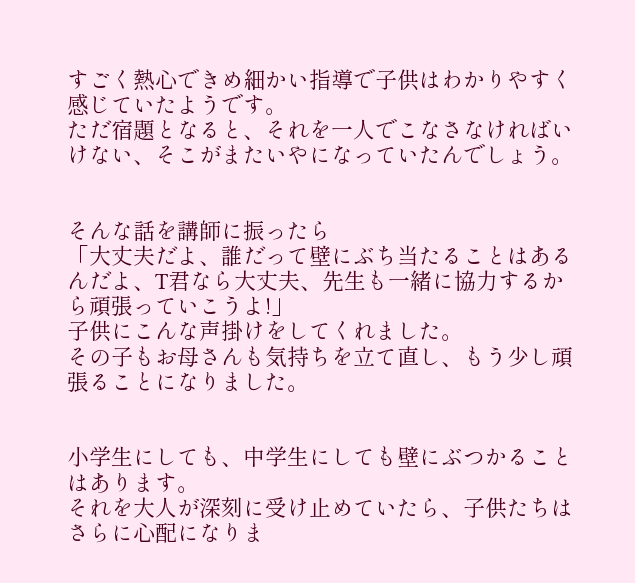すごく熱心できめ細かい指導で子供はわかりやすく感じていたようです。
ただ宿題となると、それを一人でこなさなければいけない、そこがまたいやになっていたんでしょう。


そんな話を講師に振ったら
「大丈夫だよ、誰だって壁にぶち当たることはあるんだよ、T君なら大丈夫、先生も一緒に協力するから頑張っていこうよ!」
子供にこんな声掛けをしてくれました。
その子もお母さんも気持ちを立て直し、もう少し頑張ることになりました。


小学生にしても、中学生にしても壁にぶつかることはあります。
それを大人が深刻に受け止めていたら、子供たちはさらに心配になりま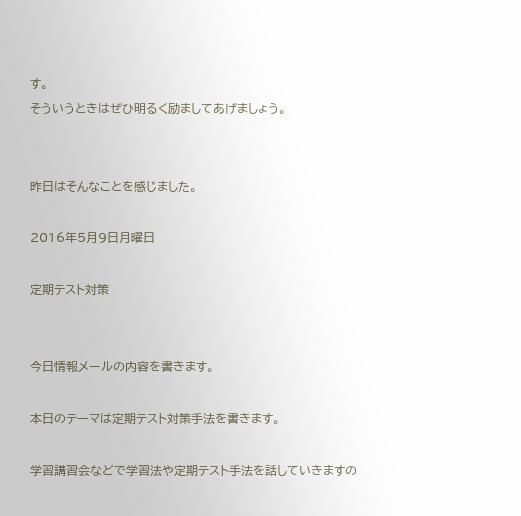す。
そういうときはぜひ明るく励ましてあげましょう。


昨日はそんなことを感じました。

2016年5月9日月曜日

定期テスト対策


今日情報メールの内容を書きます。

本日のテーマは定期テスト対策手法を書きます。

学習講習会などで学習法や定期テスト手法を話していきますの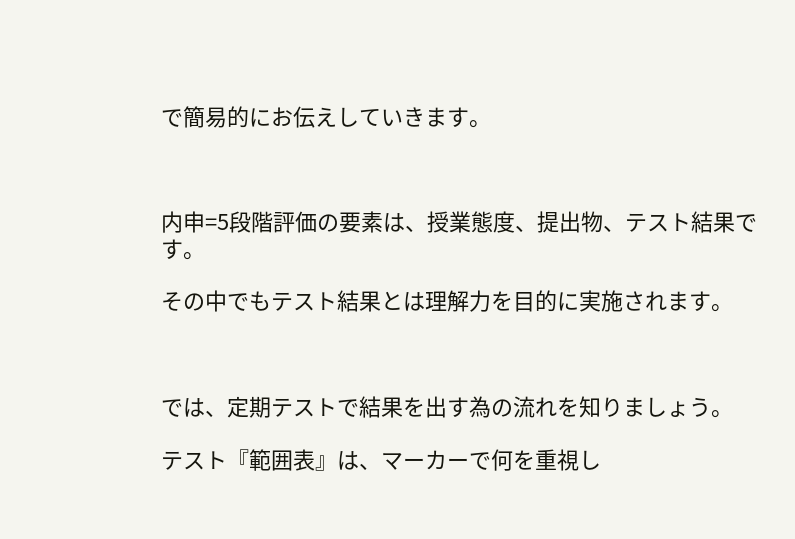で簡易的にお伝えしていきます。



内申=5段階評価の要素は、授業態度、提出物、テスト結果です。

その中でもテスト結果とは理解力を目的に実施されます。



では、定期テストで結果を出す為の流れを知りましょう。

テスト『範囲表』は、マーカーで何を重視し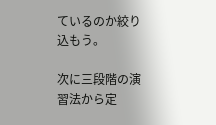ているのか絞り込もう。

次に三段階の演習法から定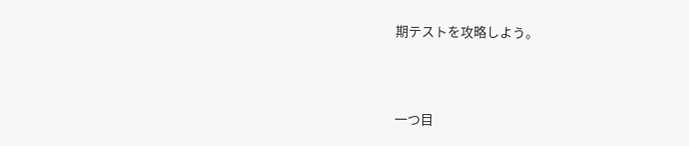期テストを攻略しよう。



一つ目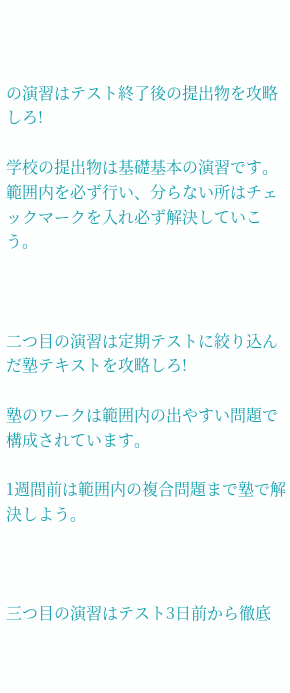の演習はテスト終了後の提出物を攻略しろ!

学校の提出物は基礎基本の演習です。範囲内を必ず行い、分らない所はチェックマークを入れ必ず解決していこう。



二つ目の演習は定期テストに絞り込んだ塾テキストを攻略しろ!

塾のワークは範囲内の出やすい問題で構成されています。

1週間前は範囲内の複合問題まで塾で解決しよう。



三つ目の演習はテスト3日前から徹底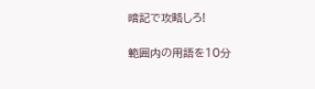暗記で攻略しろ!

範囲内の用語を10分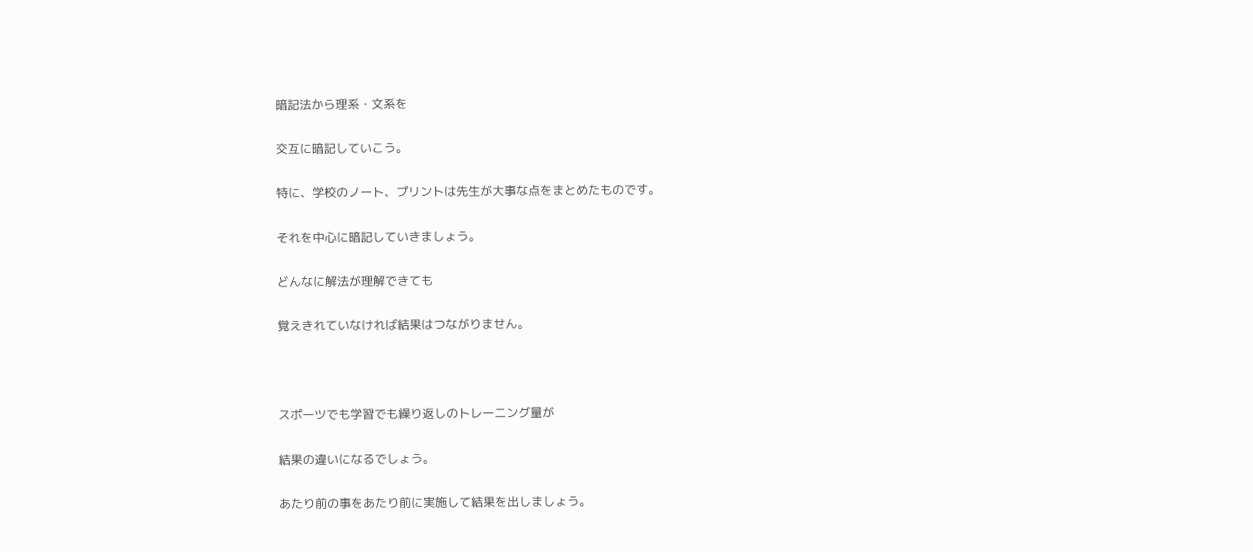暗記法から理系・文系を

交互に暗記していこう。

特に、学校のノート、プリントは先生が大事な点をまとめたものです。

それを中心に暗記していきましょう。

どんなに解法が理解できても

覚えきれていなければ結果はつながりません。



スポーツでも学習でも繰り返しのトレーニング量が

結果の違いになるでしょう。

あたり前の事をあたり前に実施して結果を出しましょう。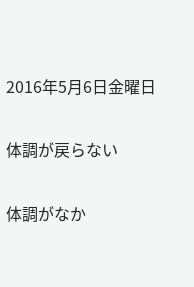2016年5月6日金曜日

体調が戻らない

体調がなか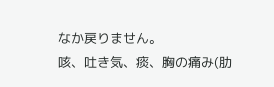なか戻りません。
咳、吐き気、痰、胸の痛み(肋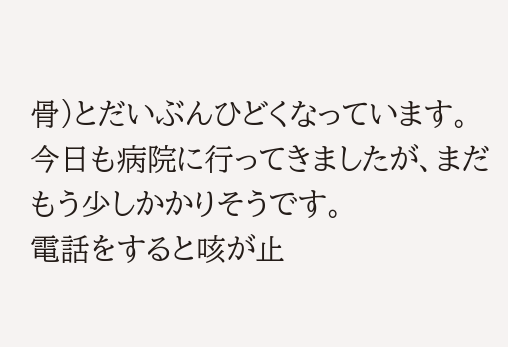骨)とだいぶんひどくなっています。
今日も病院に行ってきましたが、まだもう少しかかりそうです。
電話をすると咳が止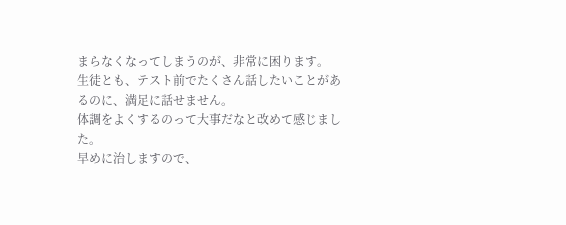まらなくなってしまうのが、非常に困ります。
生徒とも、テスト前でたくさん話したいことがあるのに、満足に話せません。
体調をよくするのって大事だなと改めて感じました。
早めに治しますので、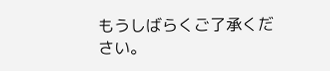もうしばらくご了承ください。